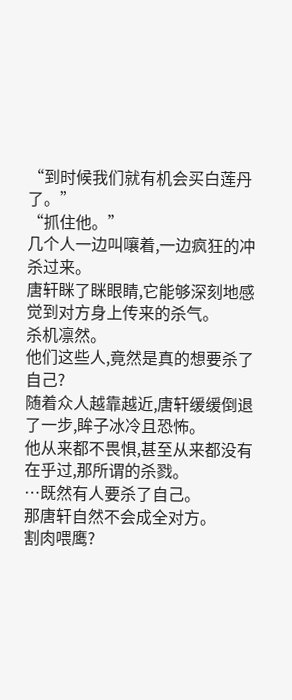“到时候我们就有机会买白莲丹了。”
“抓住他。”
几个人一边叫嚷着,一边疯狂的冲杀过来。
唐轩眯了眯眼睛,它能够深刻地感觉到对方身上传来的杀气。
杀机凛然。
他们这些人,竟然是真的想要杀了自己?
随着众人越靠越近,唐轩缓缓倒退了一步,眸子冰冷且恐怖。
他从来都不畏惧,甚至从来都没有在乎过,那所谓的杀戮。
…既然有人要杀了自己。
那唐轩自然不会成全对方。
割肉喂鹰?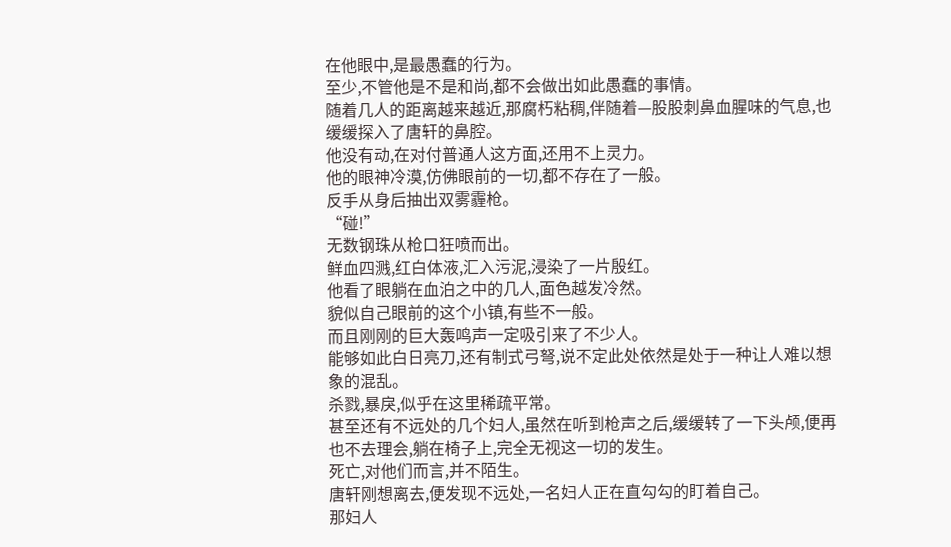在他眼中,是最愚蠢的行为。
至少,不管他是不是和尚,都不会做出如此愚蠢的事情。
随着几人的距离越来越近,那腐朽粘稠,伴随着—股股刺鼻血腥味的气息,也缓缓探入了唐轩的鼻腔。
他没有动,在对付普通人这方面,还用不上灵力。
他的眼神冷漠,仿佛眼前的一切,都不存在了一般。
反手从身后抽出双雾霾枪。
“碰!”
无数钢珠从枪口狂喷而出。
鲜血四溅,红白体液,汇入污泥,浸染了一片殷红。
他看了眼躺在血泊之中的几人,面色越发冷然。
貌似自己眼前的这个小镇,有些不一般。
而且刚刚的巨大轰鸣声一定吸引来了不少人。
能够如此白日亮刀,还有制式弓弩,说不定此处依然是处于一种让人难以想象的混乱。
杀戮,暴戾,似乎在这里稀疏平常。
甚至还有不远处的几个妇人,虽然在听到枪声之后,缓缓转了一下头颅,便再也不去理会,躺在椅子上,完全无视这一切的发生。
死亡,对他们而言,并不陌生。
唐轩刚想离去,便发现不远处,一名妇人正在直勾勾的盯着自己。
那妇人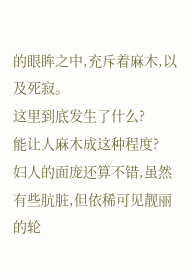的眼眸之中,充斥着麻木,以及死寂。
这里到底发生了什么?
能让人麻木成这种程度?
妇人的面庞还算不错,虽然有些肮脏,但依稀可见靓丽的轮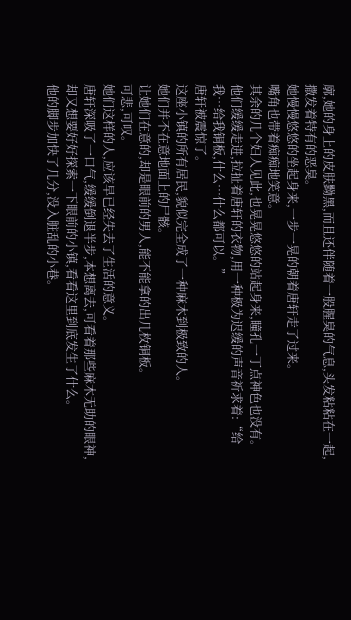廓,她的身上的皮肤黝黑,而且还伴随着一股腥臭的气息,头发粘粘在一起,撒发着特有的恶臭。
她慢慢悠悠的坐起身来,一步一晃的朝着唐轩走了过来。
嘴角也带着痴痴地笑意。
其余的几个妇人见此,也晃晃悠悠的站起身来,瞳孔一丁点神色也没有。
他们缓缓走进,拉扯着唐轩的衣物,用一种极为迟缓的声音祈求着:“给我…给我铜板,什么…什么都可以。”
唐轩被震惊了。
这座小镇的所有居民,貌似完全成了一种麻木到极致的人。
她们并不在意地面上的尸骸。
让她们在意的,却是眼前的男人,能不能拿的出几枚铜板。
可悲,可叹。
她们这样的人,应该早已经失去了生活的意义。
唐轩深吸了一口气,缓缓倒退半步,本想离去,可看着那些麻木无助的眼神,却又想要好好探索一下眼前的小镇,看看这里到底发生了什么。
他的脚步加快了几分,没入脏乱的小巷。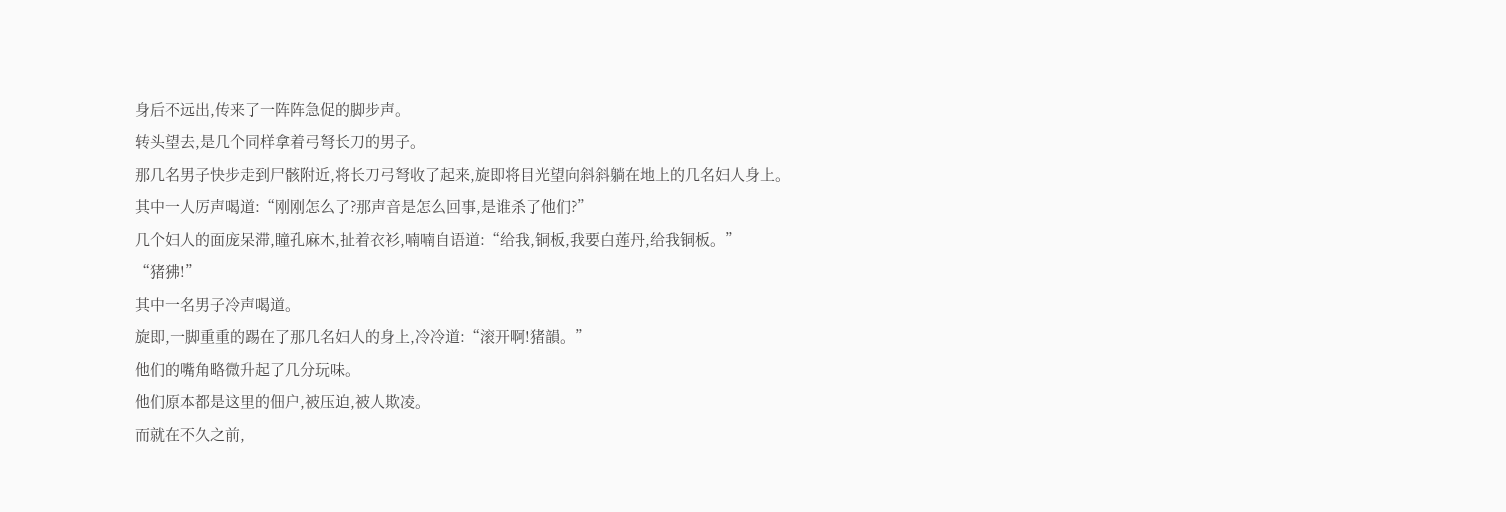身后不远出,传来了一阵阵急促的脚步声。
转头望去,是几个同样拿着弓弩长刀的男子。
那几名男子快步走到尸骸附近,将长刀弓弩收了起来,旋即将目光望向斜斜躺在地上的几名妇人身上。
其中一人厉声喝道:“刚刚怎么了?那声音是怎么回事,是谁杀了他们?”
几个妇人的面庞呆滞,瞳孔麻木,扯着衣衫,喃喃自语道:“给我,铜板,我要白莲丹,给我铜板。”
“猪狒!”
其中一名男子冷声喝道。
旋即,一脚重重的踢在了那几名妇人的身上,冷冷道:“滚开啊!猪韻。”
他们的嘴角略微升起了几分玩味。
他们原本都是这里的佃户,被压迫,被人欺凌。
而就在不久之前,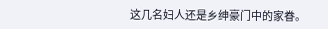这几名妇人还是乡绅豪门中的家眷。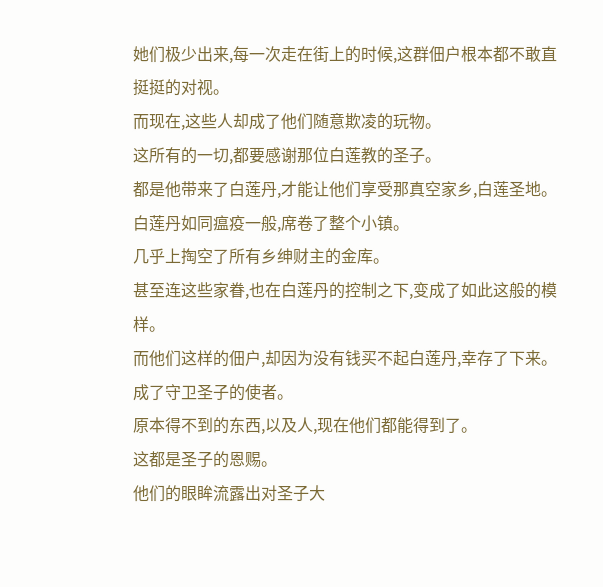她们极少出来,每一次走在街上的时候,这群佃户根本都不敢直挺挺的对视。
而现在,这些人却成了他们随意欺凌的玩物。
这所有的一切,都要感谢那位白莲教的圣子。
都是他带来了白莲丹,才能让他们享受那真空家乡,白莲圣地。
白莲丹如同瘟疫一般,席卷了整个小镇。
几乎上掏空了所有乡绅财主的金库。
甚至连这些家眷,也在白莲丹的控制之下,变成了如此这般的模样。
而他们这样的佃户,却因为没有钱买不起白莲丹,幸存了下来。
成了守卫圣子的使者。
原本得不到的东西,以及人,现在他们都能得到了。
这都是圣子的恩赐。
他们的眼眸流露出对圣子大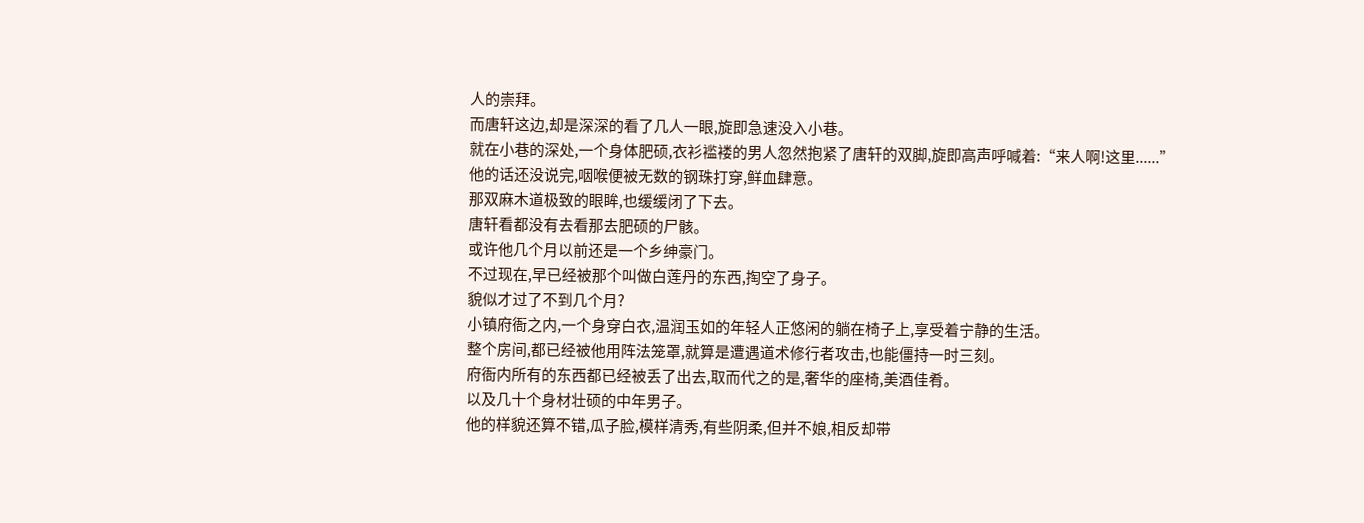人的崇拜。
而唐轩这边,却是深深的看了几人一眼,旋即急速没入小巷。
就在小巷的深处,一个身体肥硕,衣衫褴褛的男人忽然抱紧了唐轩的双脚,旋即高声呼喊着:“来人啊!这里......”
他的话还没说完,咽喉便被无数的钢珠打穿,鲜血肆意。
那双麻木道极致的眼眸,也缓缓闭了下去。
唐轩看都没有去看那去肥硕的尸骸。
或许他几个月以前还是一个乡绅豪门。
不过现在,早已经被那个叫做白莲丹的东西,掏空了身子。
貌似才过了不到几个月?
小镇府衙之内,一个身穿白衣,温润玉如的年轻人正悠闲的躺在椅子上,享受着宁静的生活。
整个房间,都已经被他用阵法笼罩,就算是遭遇道术修行者攻击,也能僵持一时三刻。
府衙内所有的东西都已经被丢了出去,取而代之的是,奢华的座椅,美酒佳肴。
以及几十个身材壮硕的中年男子。
他的样貌还算不错,瓜子脸,模样清秀,有些阴柔,但并不娘,相反却带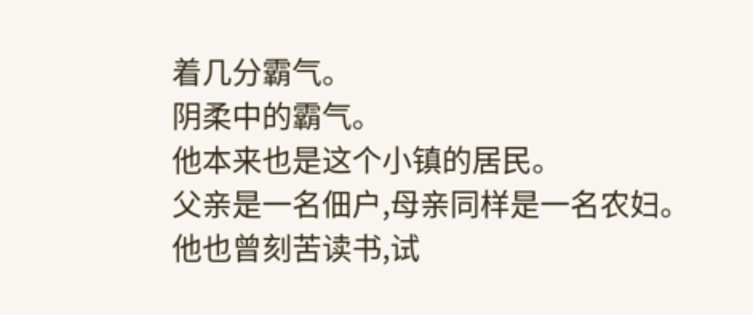着几分霸气。
阴柔中的霸气。
他本来也是这个小镇的居民。
父亲是一名佃户,母亲同样是一名农妇。
他也曾刻苦读书,试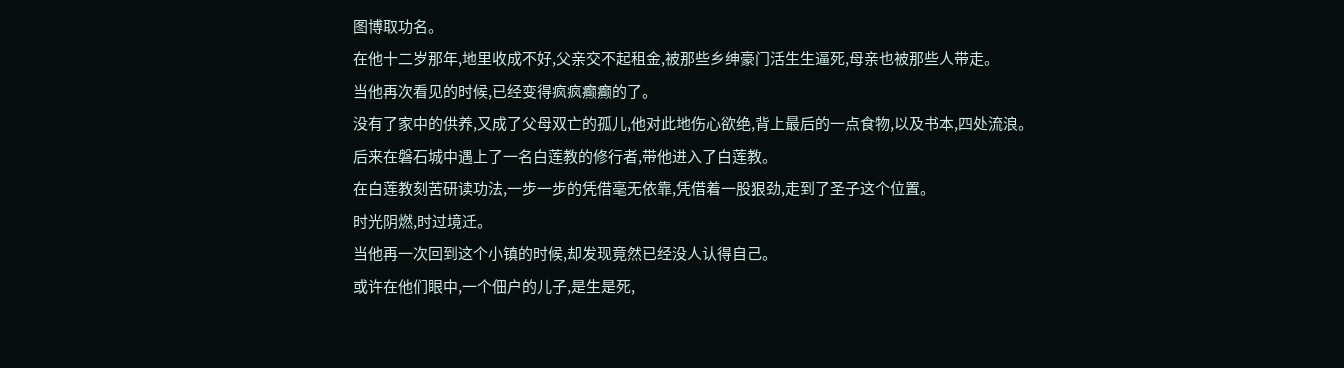图博取功名。
在他十二岁那年,地里收成不好,父亲交不起租金,被那些乡绅豪门活生生逼死,母亲也被那些人带走。
当他再次看见的时候,已经变得疯疯癫癫的了。
没有了家中的供养,又成了父母双亡的孤儿,他对此地伤心欲绝,背上最后的一点食物,以及书本,四处流浪。
后来在磐石城中遇上了一名白莲教的修行者,带他进入了白莲教。
在白莲教刻苦研读功法,一步一步的凭借毫无依靠,凭借着一股狠劲,走到了圣子这个位置。
时光阴燃,时过境迁。
当他再一次回到这个小镇的时候,却发现竟然已经没人认得自己。
或许在他们眼中,一个佃户的儿子,是生是死,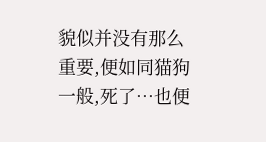貌似并没有那么重要,便如同猫狗一般,死了…也便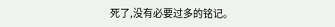死了,没有必要过多的铭记。